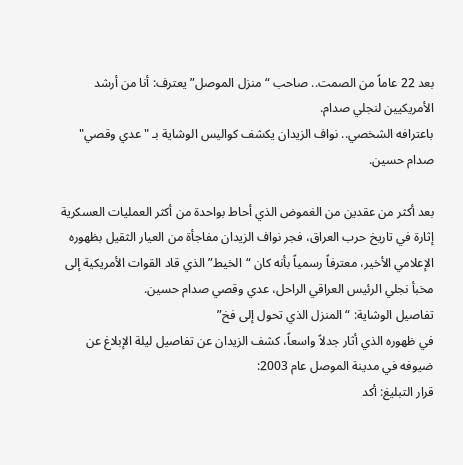بعد 22 عاماً من الصمت.. صاحب “منزل الموصل” يعترف: أنا من أرشد الأمريكيين لنجلي صدام.
باعترافه الشخصي.. نواف الزيدان يكشف كواليس الوشاية بـ "عدي وقصي" صدام حسين.

بعد أكثر من عقدين من الغموض الذي أحاط بواحدة من أكثر العمليات العسكرية إثارة في تاريخ حرب العراق، فجر نواف الزيدان مفاجأة من العيار الثقيل بظهوره الإعلامي الأخير، معترفاً رسمياً بأنه كان “الخيط” الذي قاد القوات الأمريكية إلى مخبأ نجلي الرئيس العراقي الراحل، عدي وقصي صدام حسين.
تفاصيل الوشاية: “المنزل الذي تحول إلى فخ”
في ظهوره الذي أثار جدلاً واسعاً، كشف الزيدان عن تفاصيل ليلة الإبلاغ عن ضيوفه في مدينة الموصل عام 2003:
قرار التبليغ: أكد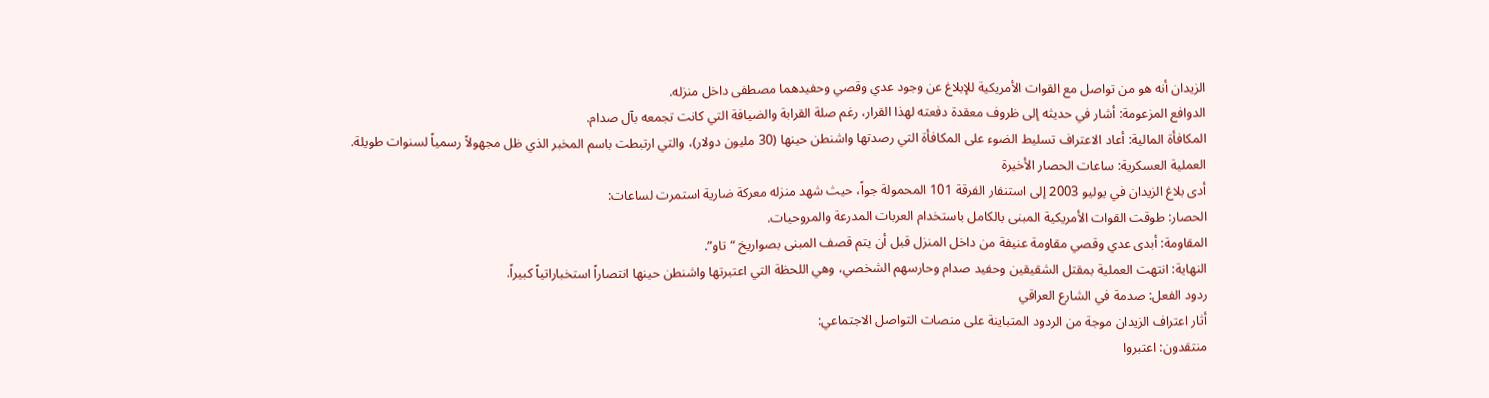الزيدان أنه هو من تواصل مع القوات الأمريكية للإبلاغ عن وجود عدي وقصي وحفيدهما مصطفى داخل منزله.
الدوافع المزعومة: أشار في حديثه إلى ظروف معقدة دفعته لهذا القرار، رغم صلة القرابة والضيافة التي كانت تجمعه بآل صدام.
المكافأة المالية: أعاد الاعتراف تسليط الضوء على المكافأة التي رصدتها واشنطن حينها (30 مليون دولار)، والتي ارتبطت باسم المخبر الذي ظل مجهولاً رسمياً لسنوات طويلة.
العملية العسكرية: ساعات الحصار الأخيرة
أدى بلاغ الزيدان في يوليو 2003 إلى استنفار الفرقة 101 المحمولة جواً، حيث شهد منزله معركة ضارية استمرت لساعات:
الحصار: طوقت القوات الأمريكية المبنى بالكامل باستخدام العربات المدرعة والمروحيات.
المقاومة: أبدى عدي وقصي مقاومة عنيفة من داخل المنزل قبل أن يتم قصف المبنى بصواريخ “تاو”.
النهاية: انتهت العملية بمقتل الشقيقين وحفيد صدام وحارسهم الشخصي، وهي اللحظة التي اعتبرتها واشنطن حينها انتصاراً استخباراتياً كبيراً.
ردود الفعل: صدمة في الشارع العراقي
أثار اعتراف الزيدان موجة من الردود المتباينة على منصات التواصل الاجتماعي:
منتقدون: اعتبروا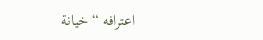اعترافه “خيانة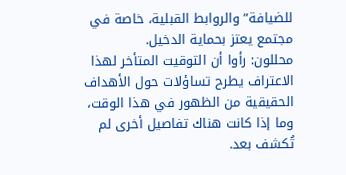للضيافة” والروابط القبلية، خاصة في مجتمع يعتز بحماية الدخيل.
محللون: رأوا أن التوقيت المتأخر لهذا الاعتراف يطرح تساؤلات حول الأهداف الحقيقية من الظهور في هذا الوقت، وما إذا كانت هناك تفاصيل أخرى لم تُكشف بعد.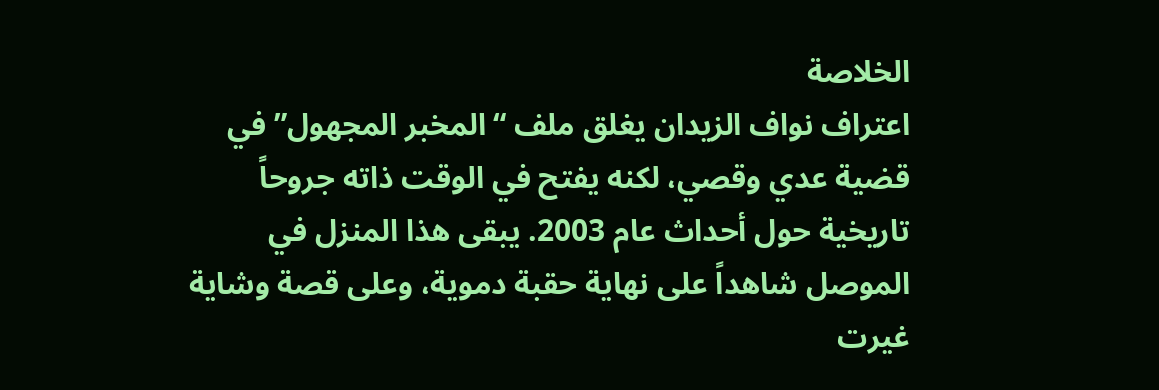الخلاصة
اعتراف نواف الزيدان يغلق ملف “المخبر المجهول” في قضية عدي وقصي، لكنه يفتح في الوقت ذاته جروحاً تاريخية حول أحداث عام 2003. يبقى هذا المنزل في الموصل شاهداً على نهاية حقبة دموية، وعلى قصة وشاية غيرت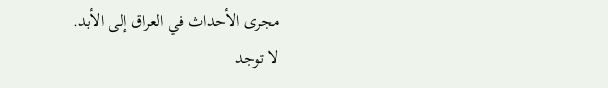مجرى الأحداث في العراق إلى الأبد.
لا توجد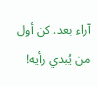آراء بعد. كن أول من يُبدي رأيه!